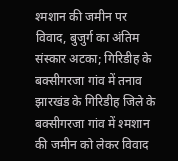श्मशान की जमीन पर विवाद, बुजुर्ग का अंतिम संस्कार अटका; गिरिडीह के बक्सीगरजा गांव में तनाव
झारखंड के गिरिडीह जिले के बक्सीगरजा गांव में श्मशान की जमीन को लेकर विवाद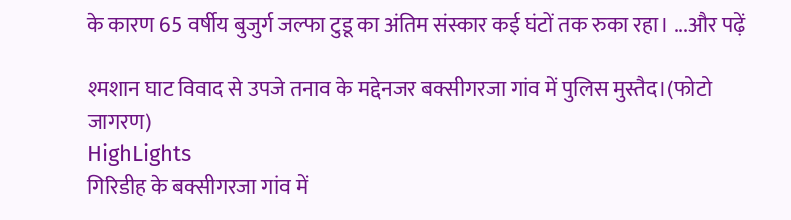के कारण 65 वर्षीय बुजुर्ग जल्फा टुडू का अंतिम संस्कार कई घंटों तक रुका रहा। ...और पढ़ें

श्मशान घाट विवाद से उपजे तनाव के मद्देनजर बक्सीगरजा गांव में पुलिस मुस्तैद।(फोटो जागरण)
HighLights
गिरिडीह के बक्सीगरजा गांव में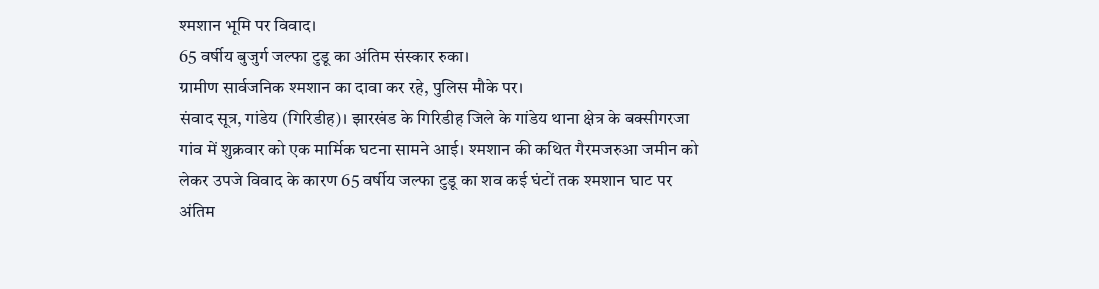श्मशान भूमि पर विवाद।
65 वर्षीय बुजुर्ग जल्फा टुडू का अंतिम संस्कार रुका।
ग्रामीण सार्वजनिक श्मशान का दावा कर रहे, पुलिस मौके पर।
संवाद सूत्र, गांडेय (गिरिडीह)। झारखंड के गिरिडीह जिले के गांडेय थाना क्षेत्र के बक्सीगरजा गांव में शुक्रवार को एक मार्मिक घटना सामने आई। श्मशान की कथित गैरमजरुआ जमीन को लेकर उपजे विवाद के कारण 65 वर्षीय जल्फा टुडू का शव कई घंटों तक श्मशान घाट पर अंतिम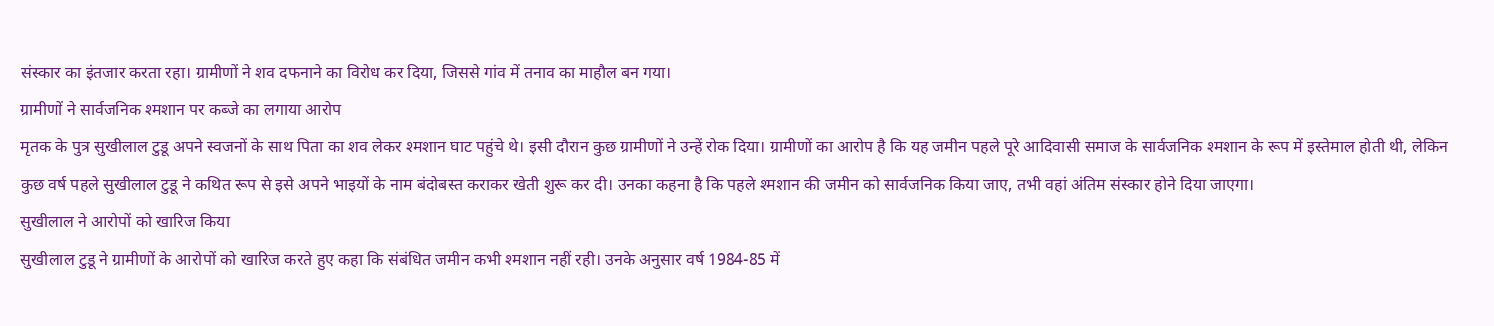संस्कार का इंतजार करता रहा। ग्रामीणों ने शव दफनाने का विरोध कर दिया, जिससे गांव में तनाव का माहौल बन गया।
ग्रामीणों ने सार्वजनिक श्मशान पर कब्जे का लगाया आरोप
मृतक के पुत्र सुखीलाल टुडू अपने स्वजनों के साथ पिता का शव लेकर श्मशान घाट पहुंचे थे। इसी दौरान कुछ ग्रामीणों ने उन्हें रोक दिया। ग्रामीणों का आरोप है कि यह जमीन पहले पूरे आदिवासी समाज के सार्वजनिक श्मशान के रूप में इस्तेमाल होती थी, लेकिन कुछ वर्ष पहले सुखीलाल टुडू ने कथित रूप से इसे अपने भाइयों के नाम बंदोबस्त कराकर खेती शुरू कर दी। उनका कहना है कि पहले श्मशान की जमीन को सार्वजनिक किया जाए, तभी वहां अंतिम संस्कार होने दिया जाएगा।
सुखीलाल ने आरोपों को खारिज किया
सुखीलाल टुडू ने ग्रामीणों के आरोपों को खारिज करते हुए कहा कि संबंधित जमीन कभी श्मशान नहीं रही। उनके अनुसार वर्ष 1984-85 में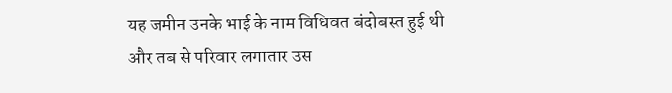यह जमीन उनके भाई के नाम विधिवत बंदोबस्त हुई थी और तब से परिवार लगातार उस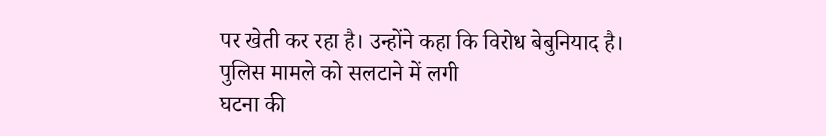पर खेती कर रहा है। उन्होंने कहा कि विरोध बेबुनियाद है।
पुलिस मामले को सलटाने में लगी
घटना की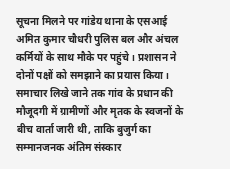सूचना मिलने पर गांडेय थाना के एसआई अमित कुमार चौधरी पुलिस बल और अंचल कर्मियों के साथ मौके पर पहुंचे। प्रशासन ने दोनों पक्षों को समझाने का प्रयास किया। समाचार लिखे जाने तक गांव के प्रधान की मौजूदगी में ग्रामीणों और मृतक के स्वजनों के बीच वार्ता जारी थी, ताकि बुजुर्ग का सम्मानजनक अंतिम संस्कार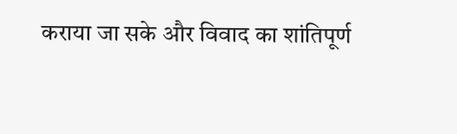कराया जा सके और विवाद का शांतिपूर्ण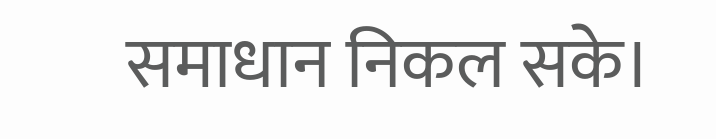समाधान निकल सके।